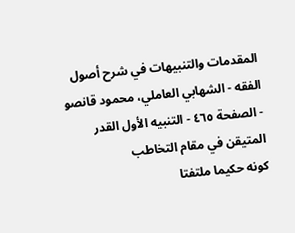المقدمات والتنبيهات في شرح أصول الفقه - الشهابي العاملي، محمود قانصو - الصفحة ٤٦٥ - التنبيه الأول القدر المتيقن في مقام التخاطب
كونه حكيما ملتفتا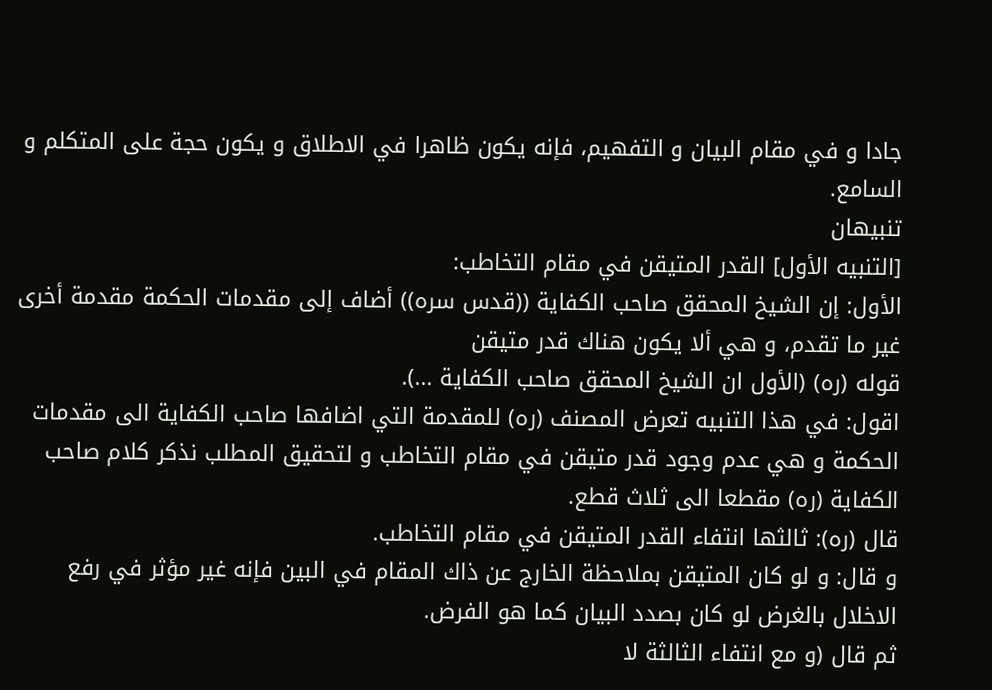جادا و في مقام البيان و التفهيم، فإنه يكون ظاهرا في الاطلاق و يكون حجة على المتكلم و السامع.
تنبيهان
[التنبيه الأول] القدر المتيقن في مقام التخاطب:
الأول: إن الشيخ المحقق صاحب الكفاية ((قدس سره)) أضاف إلى مقدمات الحكمة مقدمة أخرى غير ما تقدم، و هي ألا يكون هناك قدر متيقن
قوله (ره) (الأول ان الشيخ المحقق صاحب الكفاية ...).
اقول: في هذا التنبيه تعرض المصنف (ره) للمقدمة التي اضافها صاحب الكفاية الى مقدمات الحكمة و هي عدم وجود قدر متيقن في مقام التخاطب و لتحقيق المطلب نذكر كلام صاحب الكفاية (ره) مقطعا الى ثلاث قطع.
قال (ره): ثالثها انتفاء القدر المتيقن في مقام التخاطب.
و قال: و لو كان المتيقن بملاحظة الخارج عن ذاك المقام في البين فإنه غير مؤثر في رفع الاخلال بالغرض لو كان بصدد البيان كما هو الفرض.
ثم قال (و مع انتفاء الثالثة لا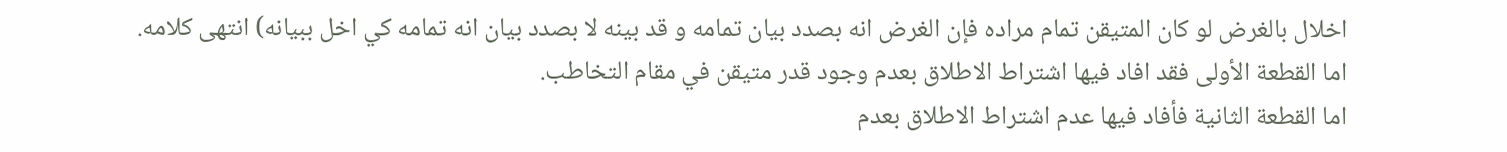اخلال بالغرض لو كان المتيقن تمام مراده فإن الغرض انه بصدد بيان تمامه و قد بينه لا بصدد بيان انه تمامه كي اخل ببيانه) انتهى كلامه.
اما القطعة الأولى فقد افاد فيها اشتراط الاطلاق بعدم وجود قدر متيقن في مقام التخاطب.
اما القطعة الثانية فأفاد فيها عدم اشتراط الاطلاق بعدم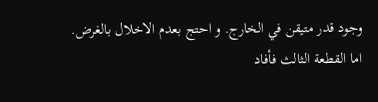وجود قدر متيقن في الخارج. و احتج بعدم الاخلال بالغرض.
اما القطعة الثالث فأفاد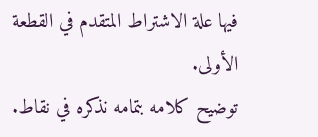فيها علة الاشتراط المتقدم في القطعة الأولى.
توضيح كلامه بتمامه نذكره في نقاط.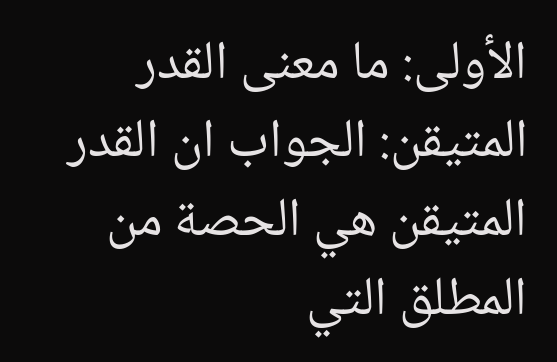الأولى: ما معنى القدر المتيقن: الجواب ان القدر المتيقن هي الحصة من المطلق التي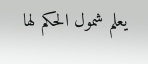يعلم شمول الحكم لها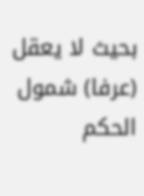بحيث لا يعقل (عرفا) شمول الحكم